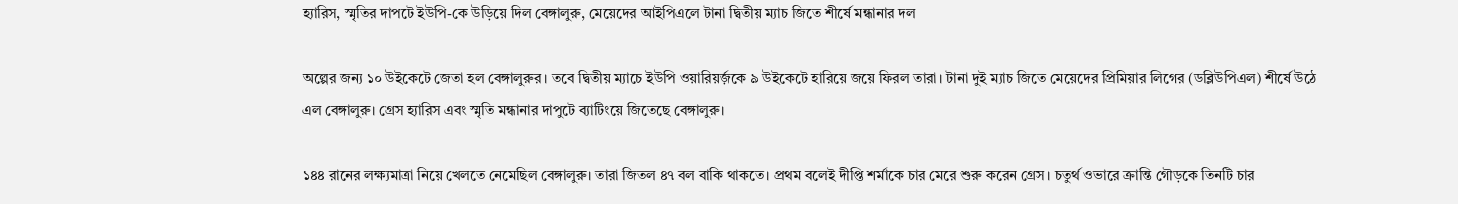হ্যারিস, স্মৃতির দাপটে ইউপি-কে উড়িয়ে দিল বেঙ্গালুরু, মেয়েদের আইপিএলে টানা দ্বিতীয় ম্যাচ জিতে শীর্ষে মন্ধানার দল

অল্পের জন্য ১০ উইকেটে জেতা হল বেঙ্গালুরুর। তবে দ্বিতীয় ম্যাচে ইউপি ওয়ারিয়র্জ়কে ৯ উইকেটে হারিয়ে জয়ে ফিরল তারা। টানা দুই ম্যাচ জিতে মেয়েদের প্রিমিয়ার লিগের (ডব্লিউপিএল) শীর্ষে উঠে এল বেঙ্গালুরু। গ্রেস হ্যারিস এবং স্মৃতি মন্ধানার দাপুটে ব্যাটিংয়ে জিতেছে বেঙ্গালুরু।

১৪৪ রানের লক্ষ্যমাত্রা নিয়ে খেলতে নেমেছিল বেঙ্গালুরু। তারা জিতল ৪৭ বল বাকি থাকতে। প্রথম বলেই দীপ্তি শর্মাকে চার মেরে শুরু করেন গ্রেস। চতুর্থ ওভারে ক্রান্তি গৌড়কে তিনটি চার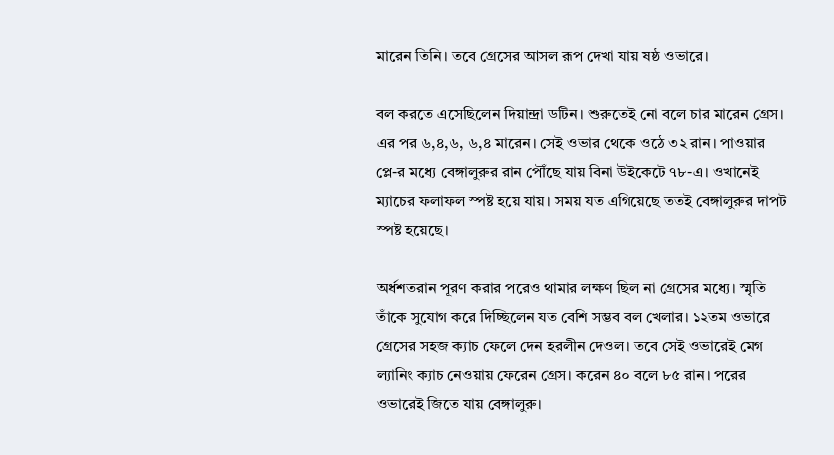মারেন তিনি। তবে গ্রেসের আসল রূপ দেখা যায় ষষ্ঠ ওভারে।

বল করতে এসেছিলেন দিয়ান্দ্রা ডটিন। শুরুতেই নো বলে চার মারেন গ্রেস। এর পর ৬,৪,৬, ৬,৪ মারেন। সেই ওভার থেকে ওঠে ৩২ রান। পাওয়ার প্লে-র মধ্যে বেঙ্গালুরুর রান পৌঁছে যায় বিনা উইকেটে ৭৮-এ। ওখানেই ম্যাচের ফলাফল স্পষ্ট হয়ে যায়। সময় যত এগিয়েছে ততই বেঙ্গালুরুর দাপট স্পষ্ট হয়েছে।

অর্ধশতরান পূরণ করার পরেও থামার লক্ষণ ছিল না গ্রেসের মধ্যে। স্মৃতি তাঁকে সুযোগ করে দিচ্ছিলেন যত বেশি সম্ভব বল খেলার। ১২তম ওভারে গ্রেসের সহজ ক্যাচ ফেলে দেন হরলীন দেওল। তবে সেই ওভারেই মেগ ল্যানিং ক্যাচ নেওয়ায় ফেরেন গ্রেস। করেন ৪০ বলে ৮৫ রান। পরের ওভারেই জিতে যায় বেঙ্গালুরু।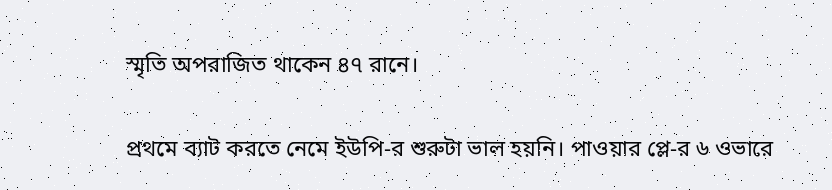স্মৃতি অপরাজিত থাকেন ৪৭ রানে।

প্রথমে ব্যাট করতে নেমে ইউপি-র শুরুটা ভাল হয়নি। পাওয়ার প্লে-র ৬ ওভারে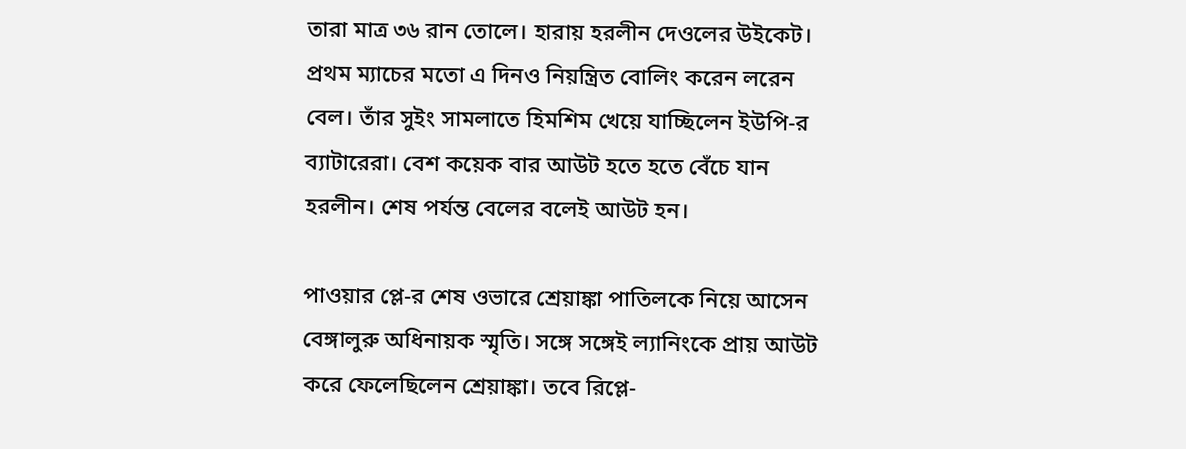তারা মাত্র ৩৬ রান তোলে। হারায় হরলীন দেওলের উইকেট। প্রথম ম্যাচের মতো এ দিনও নিয়ন্ত্রিত বোলিং করেন লরেন বেল। তাঁর সুইং সামলাতে হিমশিম খেয়ে যাচ্ছিলেন ইউপি-র ব্যাটারেরা। বেশ কয়েক বার আউট হতে হতে বেঁচে যান হরলীন। শেষ পর্যন্ত বেলের বলেই আউট হন।

পাওয়ার প্লে-র শেষ ওভারে শ্রেয়াঙ্কা পাতিলকে নিয়ে আসেন বেঙ্গালুরু অধিনায়ক স্মৃতি। সঙ্গে সঙ্গেই ল্যানিংকে প্রায় আউট করে ফেলেছিলেন শ্রেয়াঙ্কা। তবে রিপ্লে-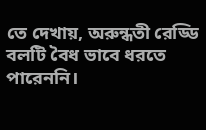তে দেখায়, অরুন্ধতী রেড্ডি বলটি বৈধ ভাবে ধরতে পারেননি।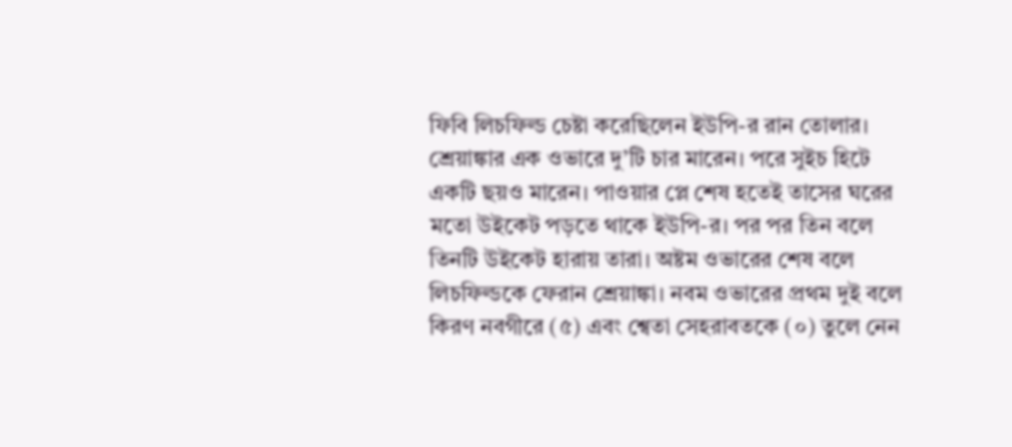ফিবি লিচফিল্ড চেষ্টা করেছিলেন ইউপি-র রান তোলার। শ্রেয়াঙ্কার এক ওভারে দু’টি চার মারেন। পরে সুইচ হিটে একটি ছয়ও মারেন। পাওয়ার প্লে শেষ হতেই তাসের ঘরের মতো উইকেট পড়তে থাকে ইউপি-র। পর পর তিন বলে তিনটি উইকেট হারায় তারা। অষ্টম ওভারের শেষ বলে লিচফিল্ডকে ফেরান শ্রেয়াঙ্কা। নবম ওভারের প্রথম দুই বলে কিরণ নবগীরে (৫) এবং শ্বেতা সেহরাবতকে (০) তুলে নেন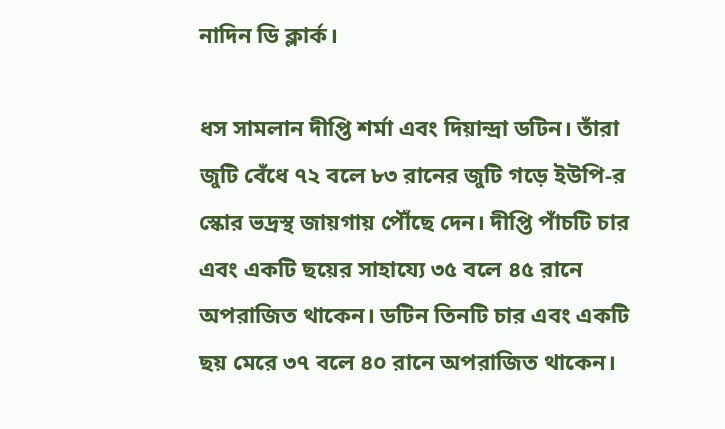নাদিন ডি ক্লার্ক।

ধস সামলান দীপ্তি শর্মা এবং দিয়ান্দ্রা ডটিন। তাঁরা জুটি বেঁধে ৭২ বলে ৮৩ রানের জুটি গড়ে ইউপি-র স্কোর ভদ্রস্থ জায়গায় পৌঁছে দেন। দীপ্তি পাঁচটি চার এবং একটি ছয়ের সাহায্যে ৩৫ বলে ৪৫ রানে অপরাজিত থাকেন। ডটিন তিনটি চার এবং একটি ছয় মেরে ৩৭ বলে ৪০ রানে অপরাজিত থাকেন।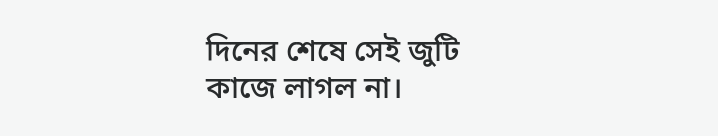দিনের শেষে সেই জুটি কাজে লাগল না।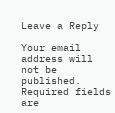Leave a Reply

Your email address will not be published. Required fields are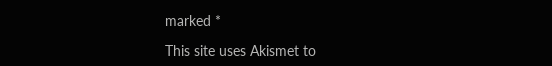marked *

This site uses Akismet to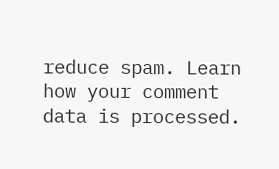reduce spam. Learn how your comment data is processed.